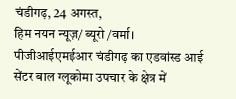चंडीगढ़, 24 अगस्त,
हिम नयन न्यूज़/ ब्यूरो /वर्मा।
पीजीआईएमईआर चंडीगढ़ का एडवांस्ड आई सेंटर बाल ग्लूकोमा उपचार के क्षेत्र में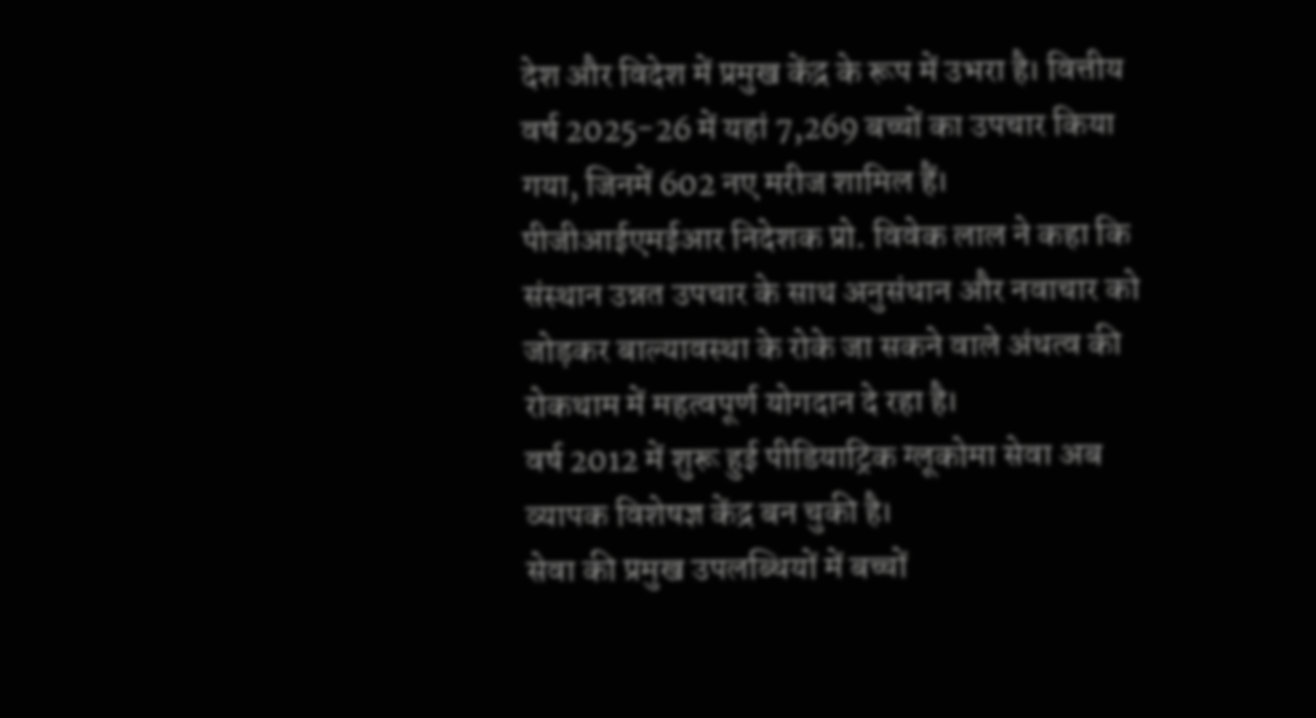देश और विदेश में प्रमुख केंद्र के रूप में उभरा है। वित्तीय वर्ष 2025-26 में यहां 7,269 बच्चों का उपचार किया गया, जिनमें 602 नए मरीज शामिल हैं।
पीजीआईएमईआर निदेशक प्रो. विवेक लाल ने कहा कि संस्थान उन्नत उपचार के साथ अनुसंधान और नवाचार को जोड़कर बाल्यावस्था के रोके जा सकने वाले अंधत्व की रोकथाम में महत्वपूर्ण योगदान दे रहा है।
वर्ष 2012 में शुरू हुई पीडियाट्रिक ग्लूकोमा सेवा अब व्यापक विशेषज्ञ केंद्र बन चुकी है।
सेवा की प्रमुख उपलब्धियों में बच्चों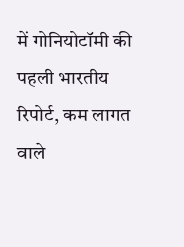में गोनियोटॉमी की पहली भारतीय रिपोर्ट, कम लागत वाले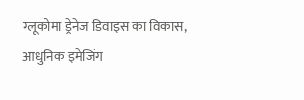ग्लूकोमा ड्रेनेज डिवाइस का विकास, आधुनिक इमेजिंग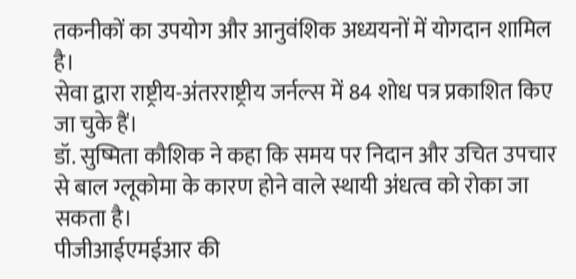तकनीकों का उपयोग और आनुवंशिक अध्ययनों में योगदान शामिल है।
सेवा द्वारा राष्ट्रीय-अंतरराष्ट्रीय जर्नल्स में 84 शोध पत्र प्रकाशित किए जा चुके हैं।
डॉ. सुष्मिता कौशिक ने कहा कि समय पर निदान और उचित उपचार से बाल ग्लूकोमा के कारण होने वाले स्थायी अंधत्व को रोका जा सकता है।
पीजीआईएमईआर की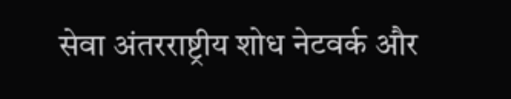सेवा अंतरराष्ट्रीय शोध नेटवर्क और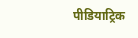पीडियाट्रिक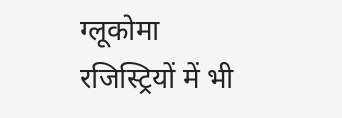ग्लूकोमा रजिस्ट्रियों में भी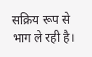सक्रिय रूप से भाग ले रही है।